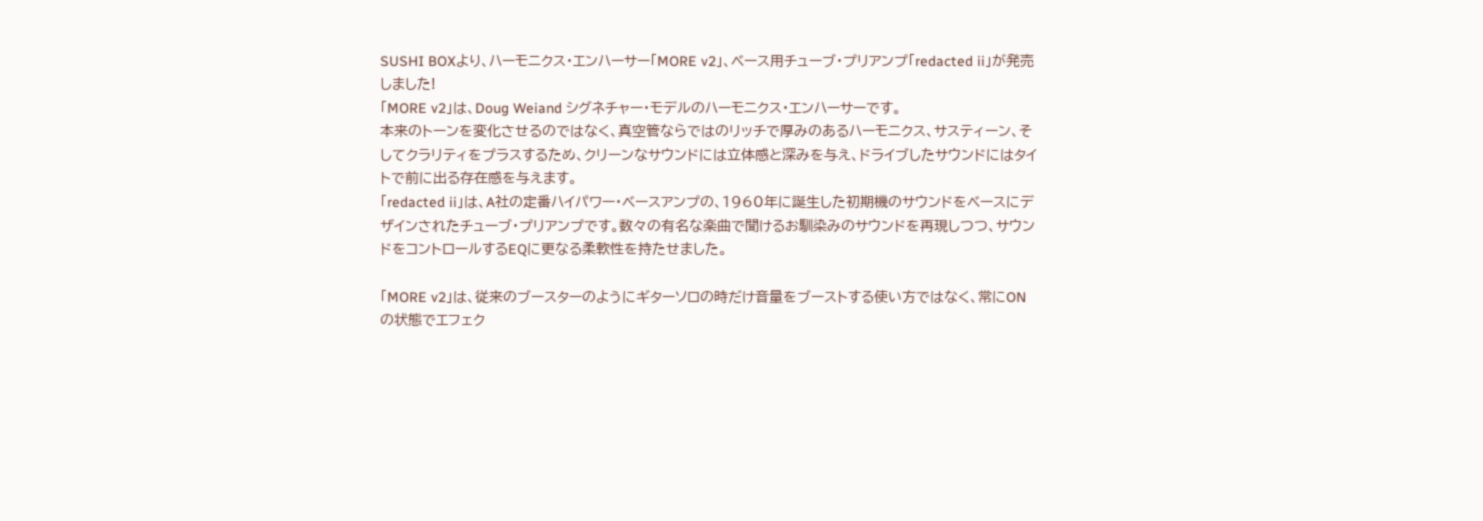SUSHI BOXより、ハーモニクス・エンハーサー「MORE v2」、ベース用チューブ・プリアンプ「redacted ii」が発売しました!
「MORE v2」は、Doug Weiand シグネチャー・モデルのハーモニクス・エンハーサーです。
本来のトーンを変化させるのではなく、真空管ならではのリッチで厚みのあるハーモニクス、サスティーン、そしてクラリティをプラスするため、クリーンなサウンドには立体感と深みを与え、ドライブしたサウンドにはタイトで前に出る存在感を与えます。
「redacted ii」は、A社の定番ハイパワー・ベースアンプの、1960年に誕生した初期機のサウンドをベースにデザインされたチューブ・プリアンプです。数々の有名な楽曲で聞けるお馴染みのサウンドを再現しつつ、サウンドをコントロールするEQに更なる柔軟性を持たせました。

「MORE v2」は、従来のブースターのようにギターソロの時だけ音量をブーストする使い方ではなく、常にONの状態でエフェク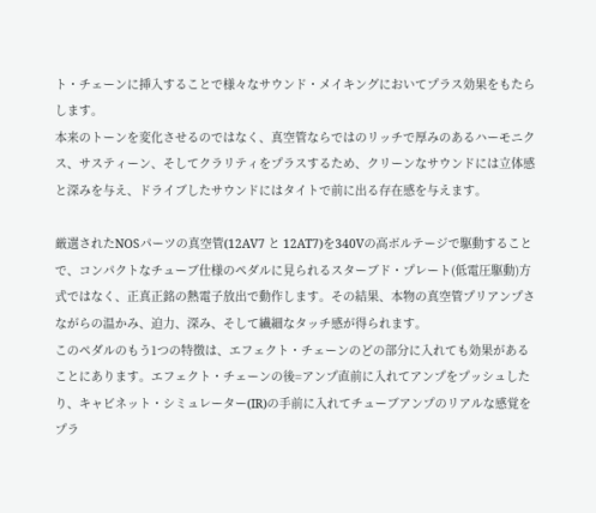ト・チェーンに挿入することで様々なサウンド・メイキングにおいてプラス効果をもたらします。
本来のトーンを変化させるのではなく、真空管ならではのリッチで厚みのあるハーモニクス、サスティーン、そしてクラリティをプラスするため、クリーンなサウンドには立体感と深みを与え、ドライブしたサウンドにはタイトで前に出る存在感を与えます。

厳選されたNOSパーツの真空管(12AV7 と 12AT7)を340Vの高ボルテージで駆動することで、コンパクトなチューブ仕様のペダルに見られるスターブド・プレート(低電圧駆動)方式ではなく、正真正銘の熱電子放出で動作します。その結果、本物の真空管プリアンプさながらの温かみ、迫力、深み、そして繊細なタッチ感が得られます。
このペダルのもう1つの特徴は、エフェクト・チェーンのどの部分に入れても効果があることにあります。エフェクト・チェーンの後=アンプ直前に入れてアンプをプッシュしたり、キャビネット・シミュレーター(IR)の手前に入れてチューブアンプのリアルな感覚をプラ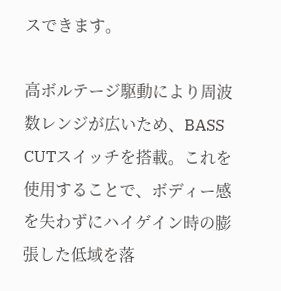スできます。

高ボルテージ駆動により周波数レンジが広いため、BASS CUTスイッチを搭載。これを使用することで、ボディー感を失わずにハイゲイン時の膨張した低域を落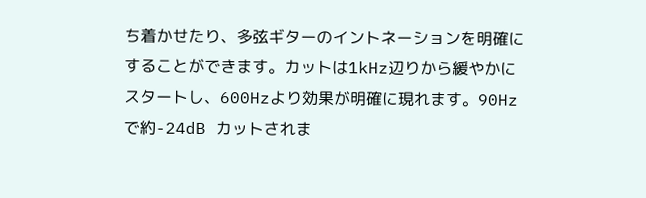ち着かせたり、多弦ギターのイントネーションを明確にすることができます。カットは1kHz辺りから緩やかにスタートし、600Hzより効果が明確に現れます。90Hzで約-24dB カットされま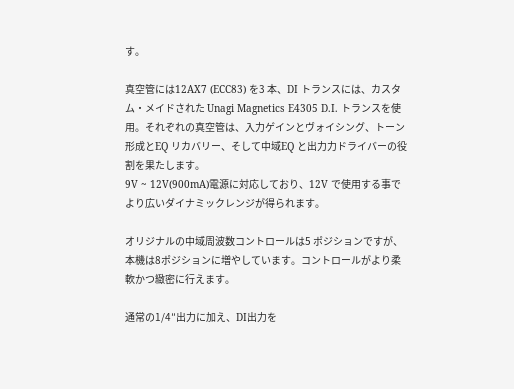す。

真空管には12AX7 (ECC83) を3 本、DI トランスには、カスタム・メイドされた Unagi Magnetics E4305 D.I. トランスを使用。それぞれの真空管は、入力ゲインとヴォイシング、トーン形成とEQ リカバリー、そして中域EQ と出力力ドライバーの役割を果たします。
9V ~ 12V(900mA)電源に対応しており、12V で使用する事でより広いダイナミックレンジが得られます。

オリジナルの中域周波数コントロールは5 ポジションですが、本機は8ポジションに増やしています。コントロールがより柔軟かつ緻密に行えます。

通常の1/4″出力に加え、DI出力を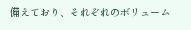備えており、それぞれのボリューム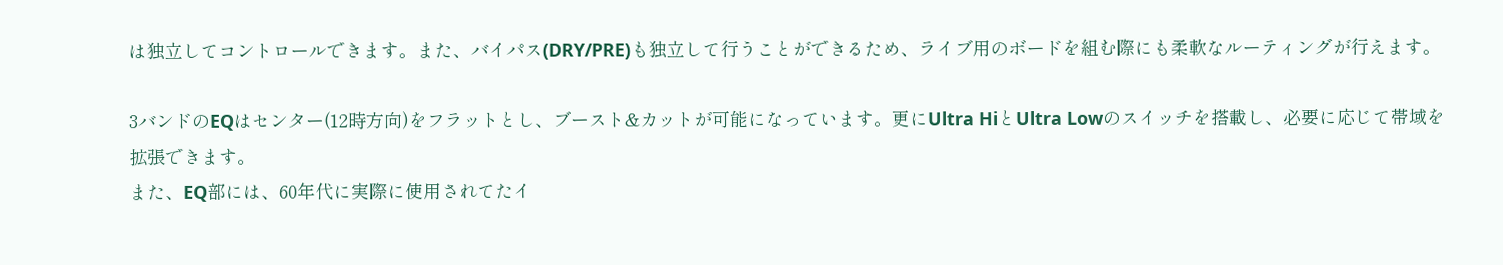は独立してコントロールできます。また、バイパス(DRY/PRE)も独立して行うことができるため、ライブ用のボードを組む際にも柔軟なルーティングが行えます。

3バンドのEQはセンター(12時方向)をフラットとし、ブースト&カットが可能になっています。更にUltra HiとUltra Lowのスイッチを搭載し、必要に応じて帯域を拡張できます。
また、EQ部には、60年代に実際に使用されてたイ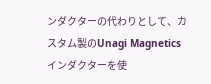ンダクターの代わりとして、カスタム製のUnagi Magneticsインダクターを使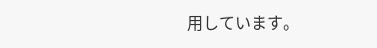用しています。